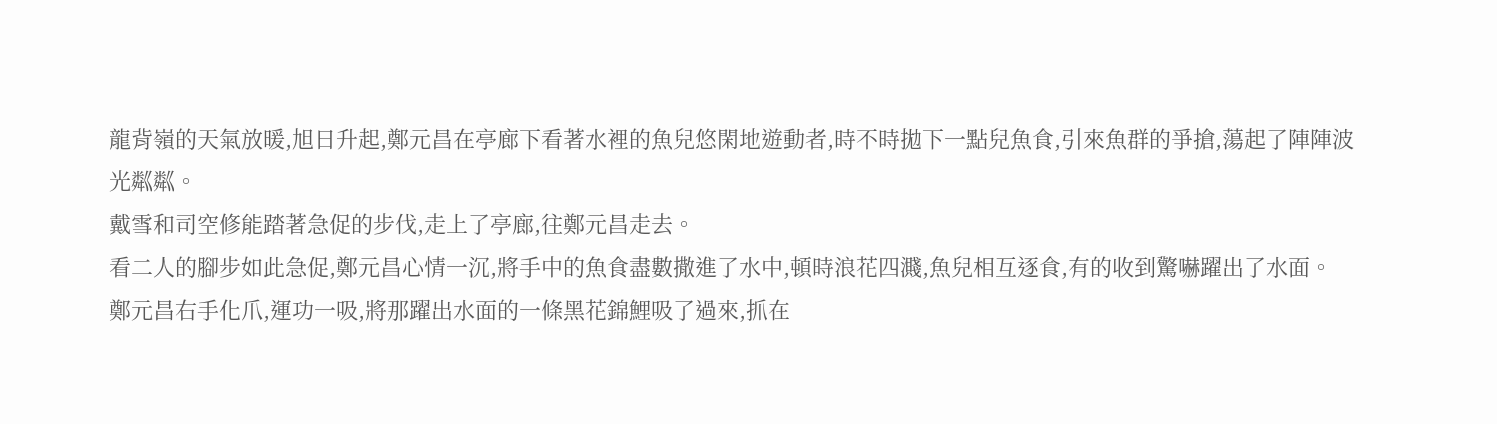龍背嶺的天氣放暖,旭日升起,鄭元昌在亭廊下看著水裡的魚兒悠閑地遊動者,時不時拋下一點兒魚食,引來魚群的爭搶,蕩起了陣陣波光粼粼。
戴雪和司空修能踏著急促的步伐,走上了亭廊,往鄭元昌走去。
看二人的腳步如此急促,鄭元昌心情一沉,將手中的魚食盡數撒進了水中,頓時浪花四濺,魚兒相互逐食,有的收到驚嚇躍出了水面。
鄭元昌右手化爪,運功一吸,將那躍出水面的一條黑花錦鯉吸了過來,抓在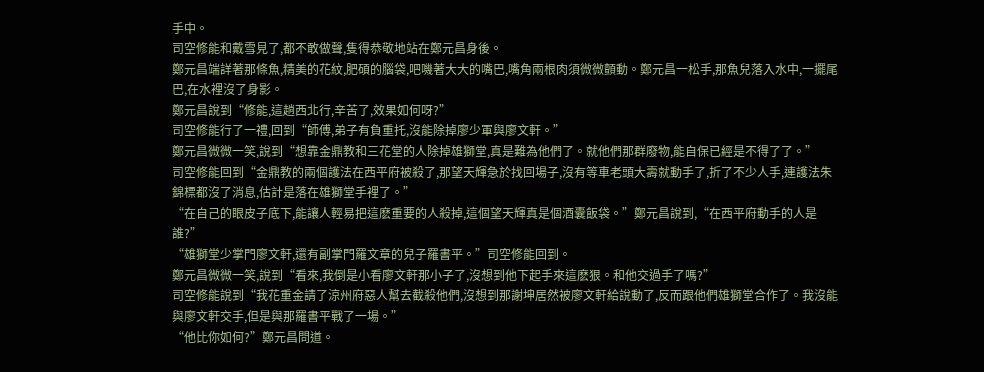手中。
司空修能和戴雪見了,都不敢做聲,隻得恭敬地站在鄭元昌身後。
鄭元昌端詳著那條魚,精美的花紋,肥碩的腦袋,吧嘰著大大的嘴巴,嘴角兩根肉須微微顫動。鄭元昌一松手,那魚兒落入水中,一擺尾巴,在水裡沒了身影。
鄭元昌說到“修能,這趟西北行,辛苦了,效果如何呀?”
司空修能行了一禮,回到“師傅,弟子有負重托,沒能除掉廖少軍與廖文軒。”
鄭元昌微微一笑,說到“想靠金鼎教和三花堂的人除掉雄獅堂,真是難為他們了。就他們那群廢物,能自保已經是不得了了。”
司空修能回到“金鼎教的兩個護法在西平府被殺了,那望天輝急於找回場子,沒有等車老頭大壽就動手了,折了不少人手,連護法朱錦標都沒了消息,估計是落在雄獅堂手裡了。”
“在自己的眼皮子底下,能讓人輕易把這麽重要的人殺掉,這個望天輝真是個酒囊飯袋。”鄭元昌說到,“在西平府動手的人是誰?”
“雄獅堂少掌門廖文軒,還有副掌門羅文章的兒子羅書平。”司空修能回到。
鄭元昌微微一笑,說到“看來,我倒是小看廖文軒那小子了,沒想到他下起手來這麽狠。和他交過手了嗎?”
司空修能說到“我花重金請了涼州府惡人幫去截殺他們,沒想到那謝坤居然被廖文軒給說動了,反而跟他們雄獅堂合作了。我沒能與廖文軒交手,但是與那羅書平戰了一場。”
“他比你如何?”鄭元昌問道。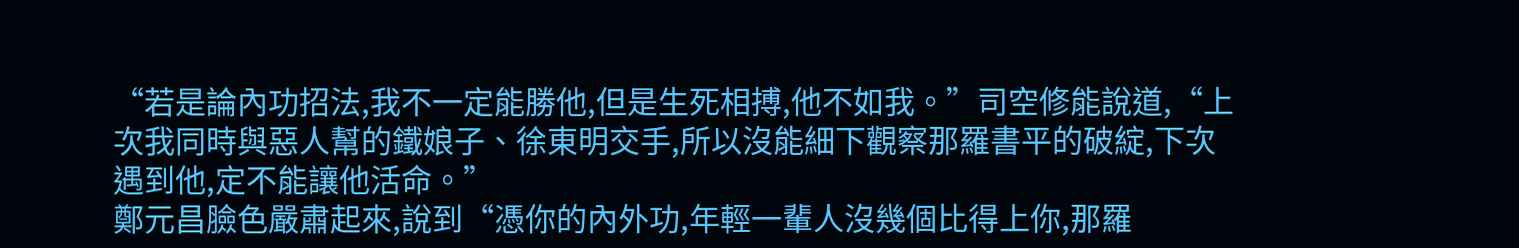“若是論內功招法,我不一定能勝他,但是生死相搏,他不如我。”司空修能說道,“上次我同時與惡人幫的鐵娘子、徐東明交手,所以沒能細下觀察那羅書平的破綻,下次遇到他,定不能讓他活命。”
鄭元昌臉色嚴肅起來,說到“憑你的內外功,年輕一輩人沒幾個比得上你,那羅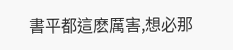書平都這麽厲害,想必那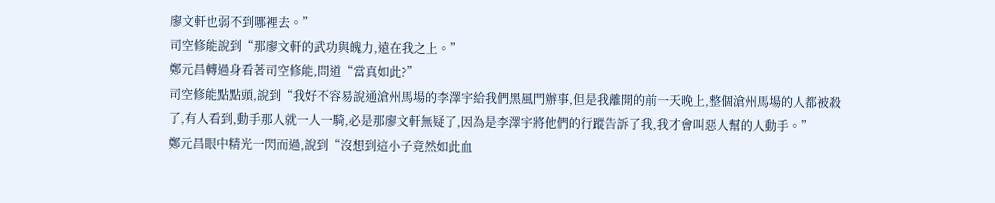廖文軒也弱不到哪裡去。”
司空修能說到“那廖文軒的武功與魄力,遠在我之上。”
鄭元昌轉過身看著司空修能,問道“當真如此?”
司空修能點點頭,說到“我好不容易說通滄州馬場的李澤宇給我們黑風門辦事,但是我離開的前一天晚上,整個滄州馬場的人都被殺了,有人看到,動手那人就一人一騎,必是那廖文軒無疑了,因為是李澤宇將他們的行蹤告訴了我,我才會叫惡人幫的人動手。”
鄭元昌眼中精光一閃而過,說到“沒想到這小子竟然如此血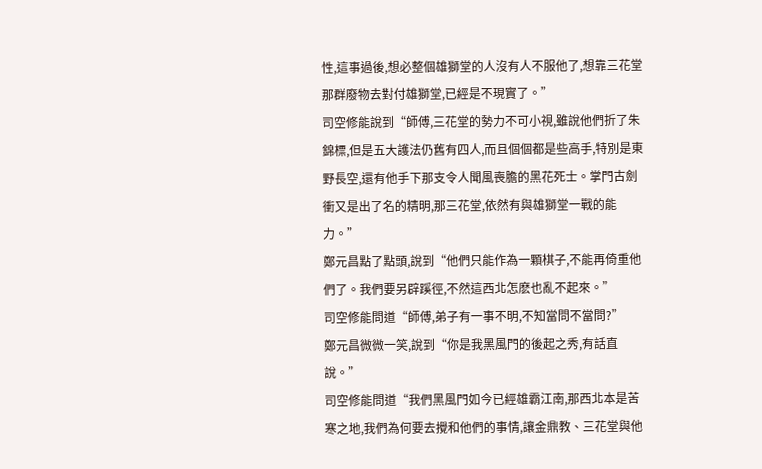性,這事過後,想必整個雄獅堂的人沒有人不服他了,想靠三花堂那群廢物去對付雄獅堂,已經是不現實了。”
司空修能說到“師傅,三花堂的勢力不可小視,雖說他們折了朱錦標,但是五大護法仍舊有四人,而且個個都是些高手,特別是東野長空,還有他手下那支令人聞風喪膽的黑花死士。掌門古劍衝又是出了名的精明,那三花堂,依然有與雄獅堂一戰的能力。”
鄭元昌點了點頭,說到“他們只能作為一顆棋子,不能再倚重他們了。我們要另辟蹊徑,不然這西北怎麽也亂不起來。”
司空修能問道“師傅,弟子有一事不明,不知當問不當問?”
鄭元昌微微一笑,說到“你是我黑風門的後起之秀,有話直說。”
司空修能問道“我們黑風門如今已經雄霸江南,那西北本是苦寒之地,我們為何要去攪和他們的事情,讓金鼎教、三花堂與他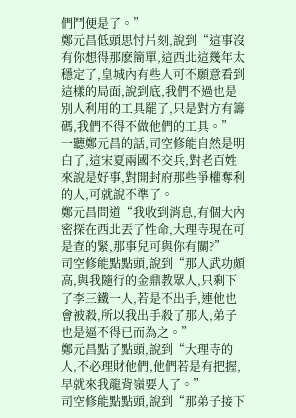們鬥便是了。”
鄭元昌低頭思忖片刻,說到“這事沒有你想得那麽簡單,這西北這幾年太穩定了,皇城內有些人可不願意看到這樣的局面,說到底,我們不過也是別人利用的工具罷了,只是對方有籌碼,我們不得不做他們的工具。”
一聽鄭元昌的話,司空修能自然是明白了,這宋夏兩國不交兵,對老百姓來說是好事,對開封府那些爭權奪利的人,可就說不準了。
鄭元昌問道“我收到消息,有個大內密探在西北丟了性命,大理寺現在可是查的緊,那事兒可與你有關?”
司空修能點點頭,說到“那人武功頗高,與我隨行的金鼎教眾人,只剩下了李三鐵一人,若是不出手,連他也會被殺,所以我出手殺了那人,弟子也是逼不得已而為之。”
鄭元昌點了點頭,說到“大理寺的人,不必理財他們,他們若是有把握,早就來我龍背嶺要人了。”
司空修能點點頭,說到“那弟子接下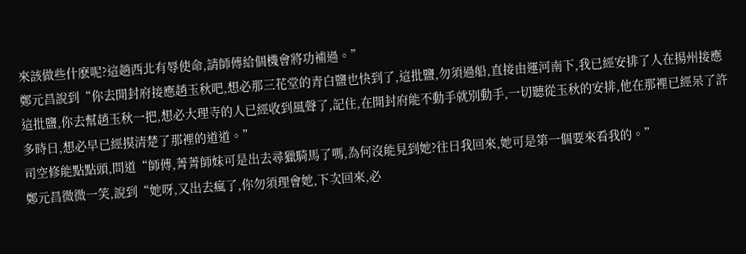來該做些什麽呢?這趟西北有辱使命,請師傅給個機會將功補過。”
鄭元昌說到“你去開封府接應趙玉秋吧,想必那三花堂的青白鹽也快到了,這批鹽,勿須過船,直接由運河南下,我已經安排了人在揚州接應這批鹽,你去幫趙玉秋一把,想必大理寺的人已經收到風聲了,記住,在開封府能不動手就別動手,一切聽從玉秋的安排,他在那裡已經呆了許多時日,想必早已經摸清楚了那裡的道道。”
司空修能點點頭,問道“師傅,菁菁師妹可是出去尋獵騎馬了嗎,為何沒能見到她?往日我回來,她可是第一個要來看我的。”
鄭元昌微微一笑,說到“她呀,又出去瘋了,你勿須理會她,下次回來,必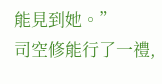能見到她。”
司空修能行了一禮,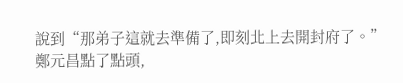說到“那弟子這就去準備了,即刻北上去開封府了。”
鄭元昌點了點頭,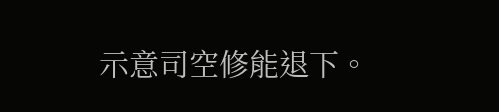示意司空修能退下。